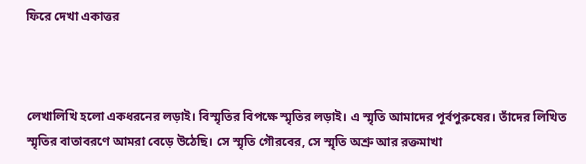ফিরে দেখা একাত্তর



লেখালিখি হলো একধরনের লড়াই। বিস্মৃতির বিপক্ষে স্মৃতির লড়াই। এ স্মৃতি আমাদের পূর্বপুরুষের। তাঁদের লিখিত স্মৃতির বাতাবরণে আমরা বেড়ে উঠেছি। সে স্মৃতি গৌরবের, সে স্মৃতি অশ্রু আর রক্তমাখা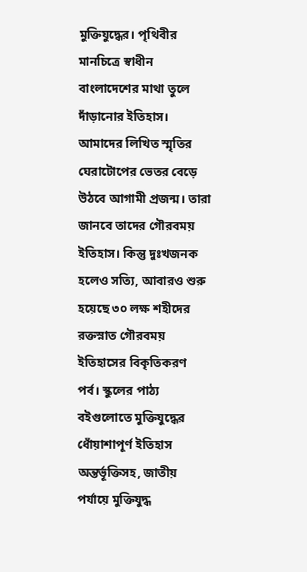মুক্তিযুদ্ধের। পৃথিবীর মানচিত্রে স্বাধীন বাংলাদেশের মাথা তুলে দাঁড়ানোর ইতিহাস। আমাদের লিখিত স্মৃতির ঘেরাটোপের ভেতর বেড়ে উঠবে আগামী প্রজন্ম। তারা জানবে তাদের গৌরবময় ইতিহাস। কিন্তু দুঃখজনক হলেও সত্যি, আবারও শুরু হয়েছে ৩০ লক্ষ শহীদের রক্তস্নাত গৌরবময় ইতিহাসের বিকৃতিকরণ পর্ব। স্কুলের পাঠ্য বইগুলোতে মুক্তিযুদ্ধের ধোঁয়াশাপূর্ণ ইতিহাস অন্তর্ভূক্তিসহ, জাতীয় পর্যায়ে মুক্তিযুদ্ধ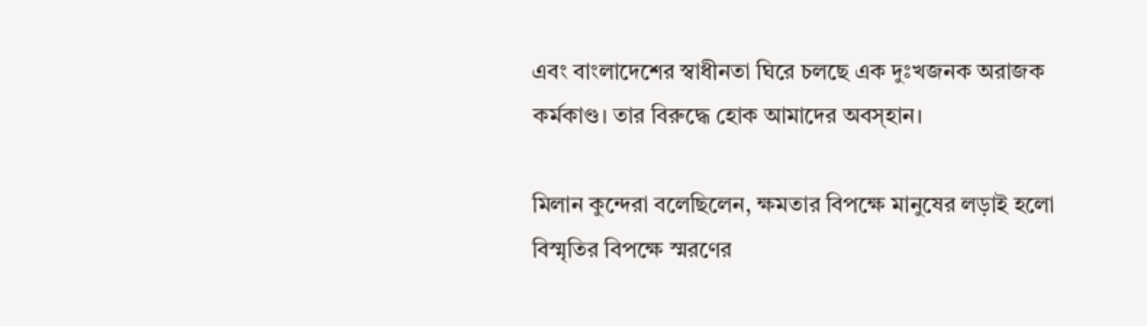এবং বাংলাদেশের স্বাধীনতা ঘিরে চলছে এক দুঃখজনক অরাজক কর্মকাণ্ড। তার বিরুদ্ধে হোক আমাদের অবস্হান।

মিলান কুন্দেরা বলেছিলেন, ক্ষমতার বিপক্ষে মানুষের লড়াই হলো বিস্মৃতির বিপক্ষে স্মরণের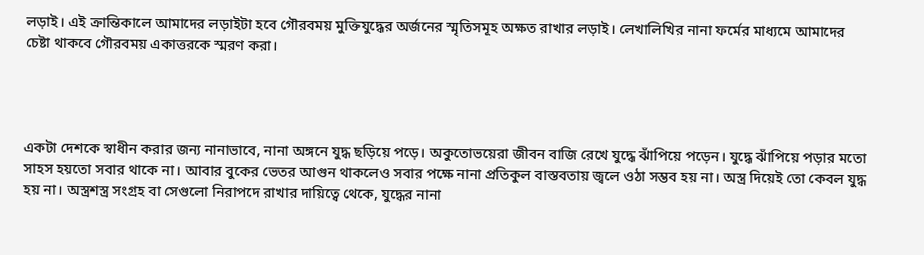লড়াই। এই ক্রান্তিকালে আমাদের লড়াইটা হবে গৌরবময় মুক্তিযুদ্ধের অর্জনের স্মৃতিসমূহ অক্ষত রাখার লড়াই। লেখালিখির নানা ফর্মের মাধ্যমে আমাদের চেষ্টা থাকবে গৌরবময় একাত্তরকে স্মরণ করা।




একটা দেশকে স্বাধীন করার জন্য নানাভাবে, নানা অঙ্গনে যুদ্ধ ছড়িয়ে পড়ে। অকুতোভয়েরা জীবন বাজি রেখে যুদ্ধে ঝাঁপিয়ে পড়েন। যুদ্ধে ঝাঁপিয়ে পড়ার মতো সাহস হয়তো সবার থাকে না। আবার বুকের ভেতর আগুন থাকলেও সবার পক্ষে নানা প্রতিকুল বাস্তবতায় জ্বলে ওঠা সম্ভব হয় না। অস্ত্র দিয়েই তো কেবল যুদ্ধ হয় না। অস্ত্রশস্ত্র সংগ্রহ বা সেগুলো নিরাপদে রাখার দায়িত্বে থেকে, যুদ্ধের নানা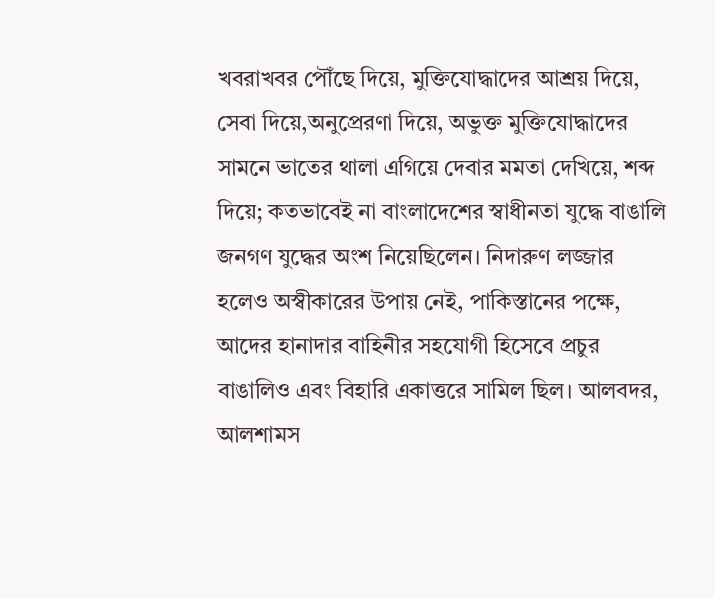খবরাখবর পৌঁছে দিয়ে, মুক্তিযোদ্ধাদের আশ্রয় দিয়ে, সেবা দিয়ে,অনুপ্রেরণা দিয়ে, অভুক্ত মুক্তিযোদ্ধাদের সামনে ভাতের থালা এগিয়ে দেবার মমতা দেখিয়ে, শব্দ দিয়ে; কতভাবেই না বাংলাদেশের স্বাধীনতা যুদ্ধে বাঙালি জনগণ যুদ্ধের অংশ নিয়েছিলেন। নিদারুণ লজ্জার হলেও অস্বীকারের উপায় নেই, পাকিস্তানের পক্ষে, আদের হানাদার বাহিনীর সহযোগী হিসেবে প্রচুর বাঙালিও এবং বিহারি একাত্তরে সামিল ছিল। আলবদর, আলশামস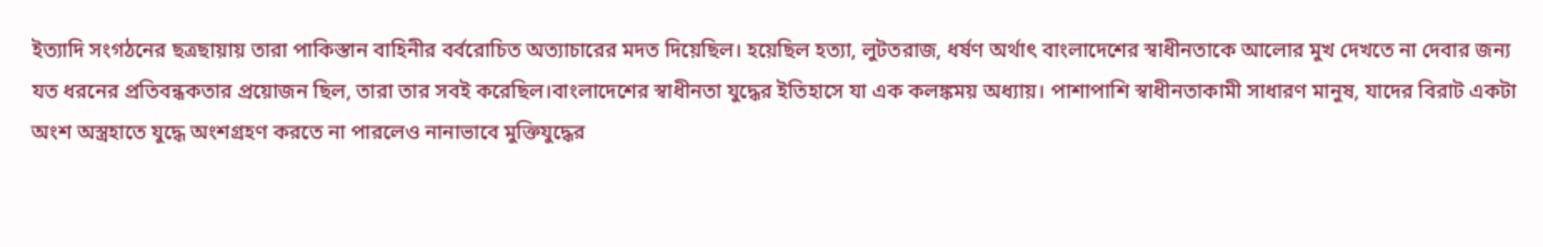ইত্যাদি সংগঠনের ছত্রছায়ায় তারা পাকিস্তান বাহিনীর বর্বরোচিত অত্যাচারের মদত দিয়েছিল। হয়েছিল হত্যা, লুটতরাজ, ধর্ষণ অর্থাৎ বাংলাদেশের স্বাধীনতাকে আলোর মুখ দেখতে না দেবার জন্য যত ধরনের প্রতিবন্ধকতার প্রয়োজন ছিল, তারা তার সবই করেছিল।বাংলাদেশের স্বাধীনতা যুদ্ধের ইতিহাসে যা এক কলঙ্কময় অধ্যায়। পাশাপাশি স্বাধীনতাকামী সাধারণ মানুষ, যাদের বিরাট একটা অংশ অস্ত্রহাতে যুদ্ধে অংশগ্রহণ করতে না পারলেও নানাভাবে মুক্তিযুদ্ধের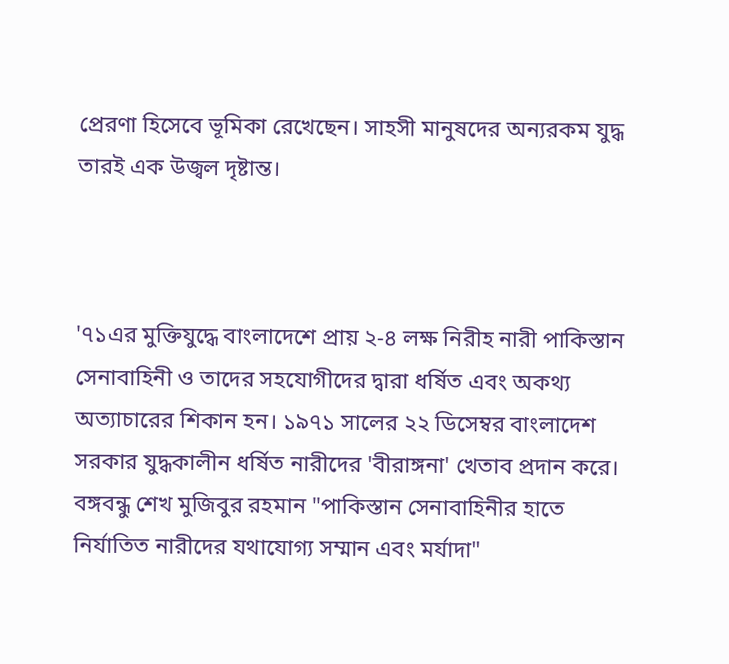প্রেরণা হিসেবে ভূমিকা রেখেছেন। সাহসী মানুষদের অন্যরকম যুদ্ধ তারই এক উজ্বল দৃষ্টান্ত।



'৭১এর মুক্তিযুদ্ধে বাংলাদেশে প্রায় ২-৪ লক্ষ নিরীহ নারী পাকিস্তান সেনাবাহিনী ও তাদের সহযোগীদের দ্বারা ধর্ষিত এবং অকথ্য অত্যাচারের শিকান হন। ১৯৭১ সালের ২২ ডিসেম্বর বাংলাদেশ সরকার যুদ্ধকালীন ধর্ষিত নারীদের 'বীরাঙ্গনা' খেতাব প্রদান করে। বঙ্গবন্ধু শেখ মুজিবুর রহমান "পাকিস্তান সেনাবাহিনীর হাতে নির্যাতিত নারীদের যথাযোগ্য সম্মান এবং মর্যাদা"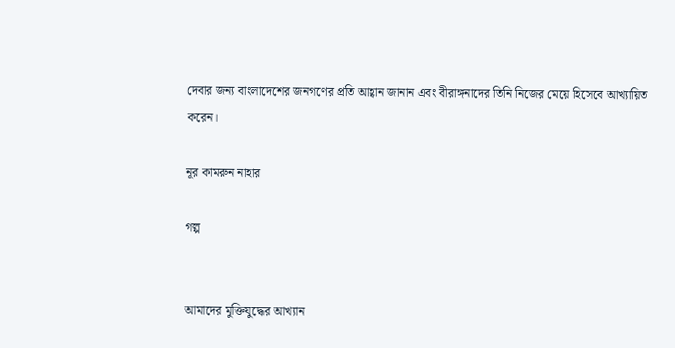দেবার জন্য বাংলাদেশের জনগণের প্রতি আহ্বান জানান এবং বীরাঙ্গনাদের তিনি নিজের মেয়ে হিসেবে আখ্যায়িত করেন।

নূর কামরুন নাহার

গল্প


আমাদের মুক্তিযুদ্ধের আখ্যান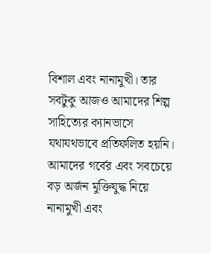বিশাল এবং নানামুখী। তার সবটুকু আজও আমাদের শিল্প সাহিত্যের ক্যানভাসে যথাযথভাবে প্রতিফলিত হয়নি। আমাদের গর্বের এবং সবচেয়ে বড় অর্জন মুক্তিযুদ্ধ নিয়ে নানামুখী এবং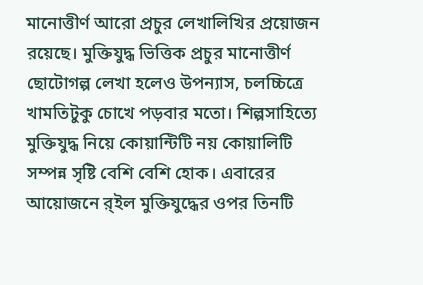মানোত্তীর্ণ আরো প্রচুর লেখালিখির প্রয়োজন রয়েছে। মুক্তিযুদ্ধ ভিত্তিক প্রচুর মানোত্তীর্ণ  ছোটোগল্প লেখা হলেও উপন্যাস, চলচ্চিত্রে খামতিটুকু চোখে পড়বার মতো। শিল্পসাহিত্যে মুক্তিযুদ্ধ নিয়ে কোয়ান্টিটি নয় কোয়ালিটি সম্পন্ন সৃষ্টি বেশি বেশি হোক। এবারের আয়োজনে র্‌ইল মুক্তিযুদ্ধের ওপর তিনটি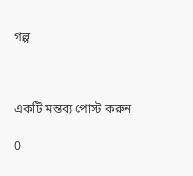গল্প



একটি মন্তব্য পোস্ট করুন

0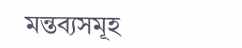মন্তব্যসমূহ